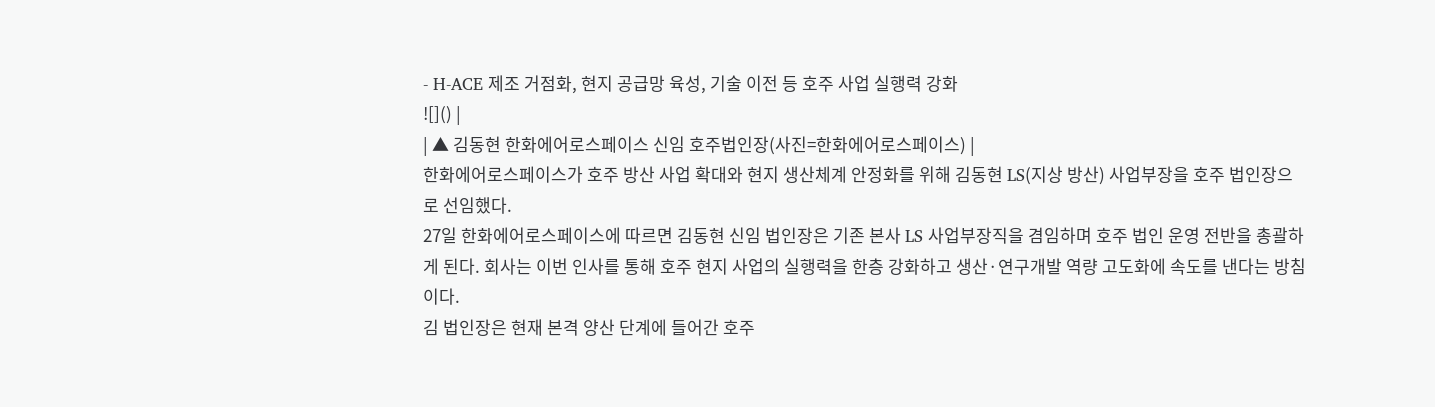- H-ACE 제조 거점화, 현지 공급망 육성, 기술 이전 등 호주 사업 실행력 강화
![]() |
| ▲ 김동현 한화에어로스페이스 신임 호주법인장(사진=한화에어로스페이스) |
한화에어로스페이스가 호주 방산 사업 확대와 현지 생산체계 안정화를 위해 김동현 LS(지상 방산) 사업부장을 호주 법인장으로 선임했다.
27일 한화에어로스페이스에 따르면 김동현 신임 법인장은 기존 본사 LS 사업부장직을 겸임하며 호주 법인 운영 전반을 총괄하게 된다. 회사는 이번 인사를 통해 호주 현지 사업의 실행력을 한층 강화하고 생산·연구개발 역량 고도화에 속도를 낸다는 방침이다.
김 법인장은 현재 본격 양산 단계에 들어간 호주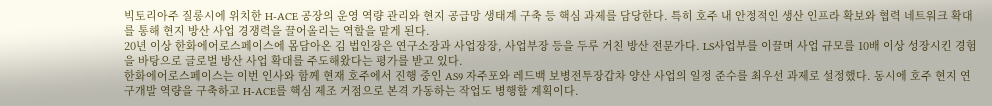빅토리아주 질롱시에 위치한 H-ACE 공장의 운영 역량 관리와 현지 공급망 생태계 구축 등 핵심 과제를 담당한다. 특히 호주 내 안정적인 생산 인프라 확보와 협력 네트워크 확대를 통해 현지 방산 사업 경쟁력을 끌어올리는 역할을 맡게 된다.
20년 이상 한화에어로스페이스에 몸담아온 김 법인장은 연구소장과 사업장장, 사업부장 등을 두루 거친 방산 전문가다. LS사업부를 이끌며 사업 규모를 10배 이상 성장시킨 경험을 바탕으로 글로벌 방산 사업 확대를 주도해왔다는 평가를 받고 있다.
한화에어로스페이스는 이번 인사와 함께 현재 호주에서 진행 중인 AS9 자주포와 레드백 보병전투장갑차 양산 사업의 일정 준수를 최우선 과제로 설정했다. 동시에 호주 현지 연구개발 역량을 구축하고 H-ACE를 핵심 제조 거점으로 본격 가동하는 작업도 병행할 계획이다.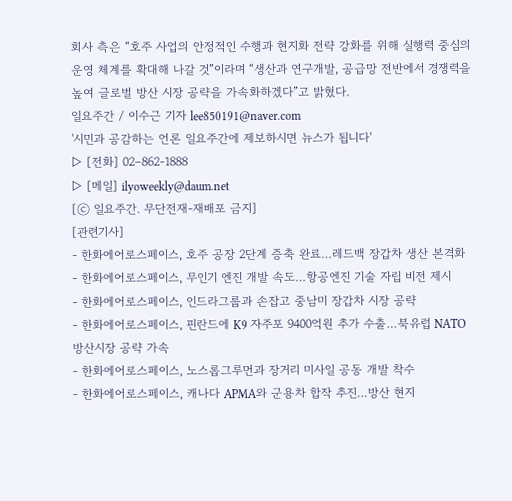회사 측은 “호주 사업의 안정적인 수행과 현지화 전략 강화를 위해 실행력 중심의 운영 체계를 확대해 나갈 것”이라며 “생산과 연구개발, 공급망 전반에서 경쟁력을 높여 글로벌 방산 시장 공략을 가속화하겠다”고 밝혔다.
일요주간 / 이수근 기자 lee850191@naver.com
'시민과 공감하는 언론 일요주간에 제보하시면 뉴스가 됩니다'
▷ [전화] 02–862-1888
▷ [메일] ilyoweekly@daum.net
[ⓒ 일요주간. 무단전재-재배포 금지]
[관련기사]
- 한화에어로스페이스, 호주 공장 2단계 증축 완료…레드백 장갑차 생산 본격화
- 한화에어로스페이스, 무인기 엔진 개발 속도…항공엔진 기술 자립 비전 제시
- 한화에어로스페이스, 인드라그룹과 손잡고 중남미 장갑차 시장 공략
- 한화에어로스페이스, 핀란드에 K9 자주포 9400억원 추가 수출…북유럽 NATO 방산시장 공략 가속
- 한화에어로스페이스, 노스롭그루먼과 장거리 미사일 공동 개발 착수
- 한화에어로스페이스, 캐나다 APMA와 군용차 합작 추진…방산 현지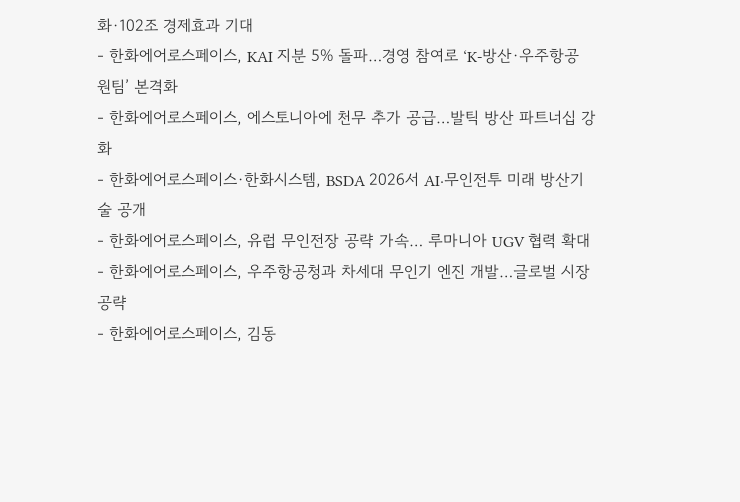화·102조 경제효과 기대
- 한화에어로스페이스, KAI 지분 5% 돌파…경영 참여로 ‘K-방산·우주항공 원팀’ 본격화
- 한화에어로스페이스, 에스토니아에 천무 추가 공급…발틱 방산 파트너십 강화
- 한화에어로스페이스·한화시스템, BSDA 2026서 AI·무인전투 미래 방산기술 공개
- 한화에어로스페이스, 유럽 무인전장 공략 가속… 루마니아 UGV 협력 확대
- 한화에어로스페이스, 우주항공청과 차세대 무인기 엔진 개발…글로벌 시장 공략
- 한화에어로스페이스, 김동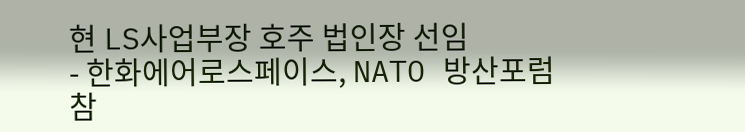현 LS사업부장 호주 법인장 선임
- 한화에어로스페이스, NATO 방산포럼 참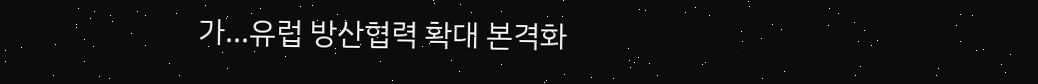가…유럽 방산협력 확대 본격화